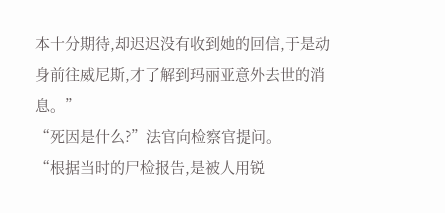本十分期待,却迟迟没有收到她的回信,于是动身前往威尼斯,才了解到玛丽亚意外去世的消息。”
“死因是什么?”法官向检察官提问。
“根据当时的尸检报告,是被人用锐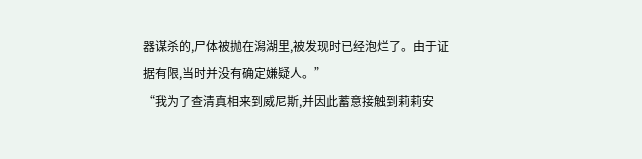器谋杀的,尸体被抛在潟湖里,被发现时已经泡烂了。由于证据有限,当时并没有确定嫌疑人。”
“我为了查清真相来到威尼斯,并因此蓄意接触到莉莉安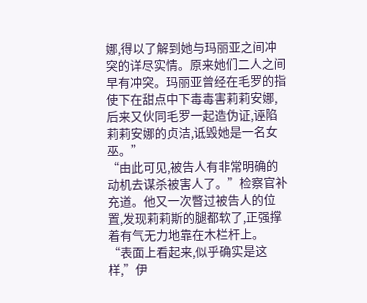娜,得以了解到她与玛丽亚之间冲突的详尽实情。原来她们二人之间早有冲突。玛丽亚曾经在毛罗的指使下在甜点中下毒毒害莉莉安娜,后来又伙同毛罗一起造伪证,诬陷莉莉安娜的贞洁,诋毁她是一名女巫。”
“由此可见,被告人有非常明确的动机去谋杀被害人了。”检察官补充道。他又一次瞥过被告人的位置,发现莉莉斯的腿都软了,正强撑着有气无力地靠在木栏杆上。
“表面上看起来,似乎确实是这样,”伊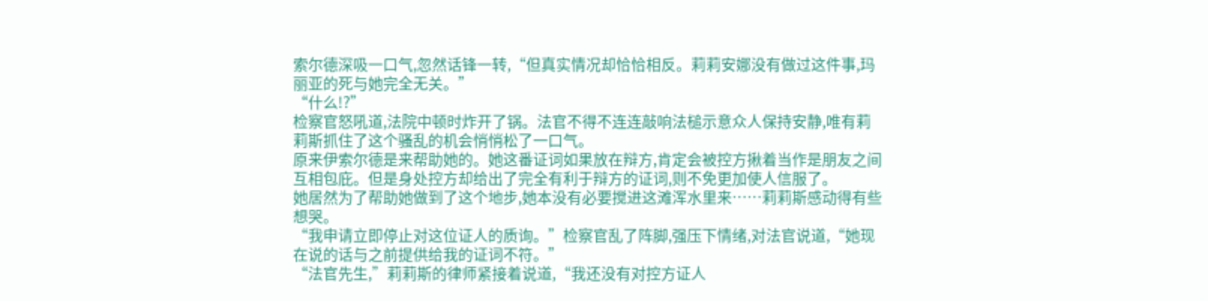索尔德深吸一口气,忽然话锋一转,“但真实情况却恰恰相反。莉莉安娜没有做过这件事,玛丽亚的死与她完全无关。”
“什么!?”
检察官怒吼道,法院中顿时炸开了锅。法官不得不连连敲响法槌示意众人保持安静,唯有莉莉斯抓住了这个骚乱的机会悄悄松了一口气。
原来伊索尔德是来帮助她的。她这番证词如果放在辩方,肯定会被控方揪着当作是朋友之间互相包庇。但是身处控方却给出了完全有利于辩方的证词,则不免更加使人信服了。
她居然为了帮助她做到了这个地步,她本没有必要搅进这滩浑水里来……莉莉斯感动得有些想哭。
“我申请立即停止对这位证人的质询。”检察官乱了阵脚,强压下情绪,对法官说道,“她现在说的话与之前提供给我的证词不符。”
“法官先生,”莉莉斯的律师紧接着说道,“我还没有对控方证人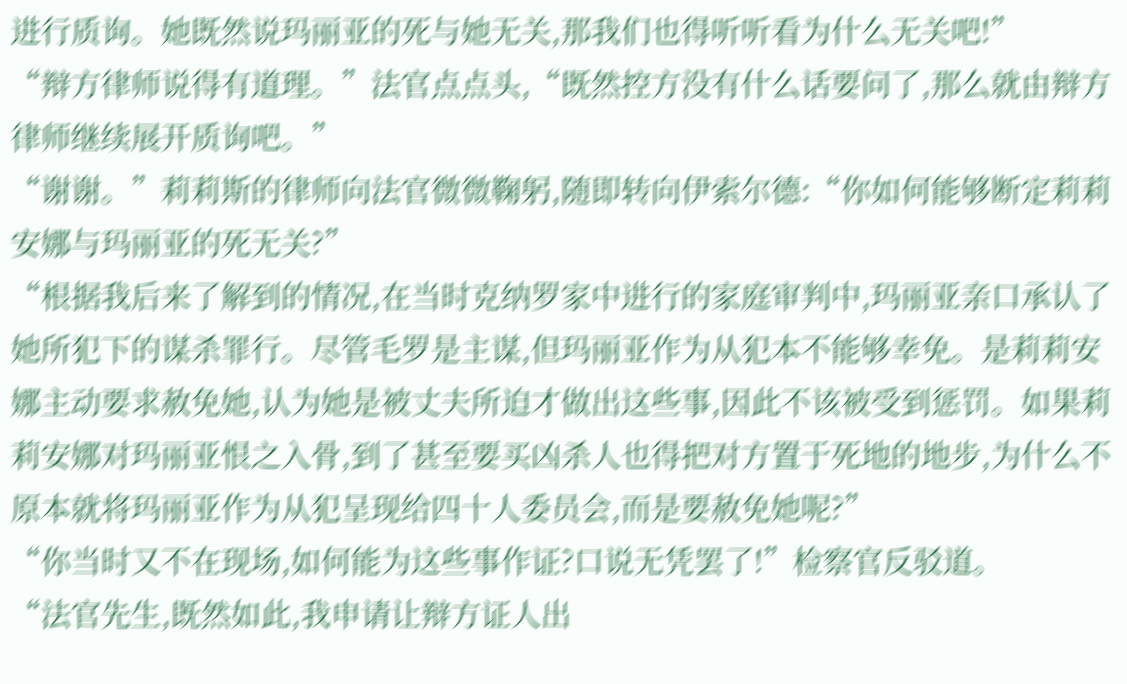进行质询。她既然说玛丽亚的死与她无关,那我们也得听听看为什么无关吧!”
“辩方律师说得有道理。”法官点点头,“既然控方没有什么话要问了,那么就由辩方律师继续展开质询吧。”
“谢谢。”莉莉斯的律师向法官微微鞠躬,随即转向伊索尔德:“你如何能够断定莉莉安娜与玛丽亚的死无关?”
“根据我后来了解到的情况,在当时克纳罗家中进行的家庭审判中,玛丽亚亲口承认了她所犯下的谋杀罪行。尽管毛罗是主谋,但玛丽亚作为从犯本不能够幸免。是莉莉安娜主动要求赦免她,认为她是被丈夫所迫才做出这些事,因此不该被受到惩罚。如果莉莉安娜对玛丽亚恨之入骨,到了甚至要买凶杀人也得把对方置于死地的地步,为什么不原本就将玛丽亚作为从犯呈现给四十人委员会,而是要赦免她呢?”
“你当时又不在现场,如何能为这些事作证?口说无凭罢了!”检察官反驳道。
“法官先生,既然如此,我申请让辩方证人出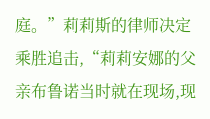庭。”莉莉斯的律师决定乘胜追击,“莉莉安娜的父亲布鲁诺当时就在现场,现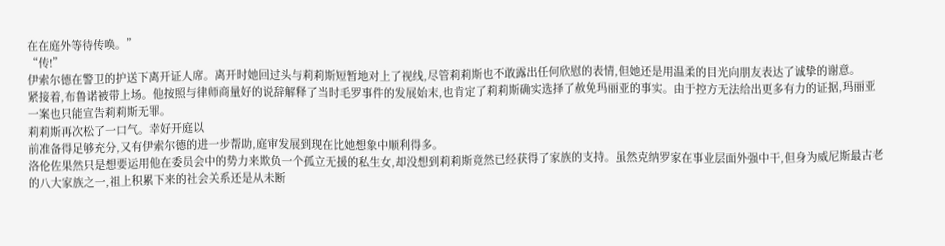在在庭外等待传唤。”
“传!”
伊索尔德在警卫的护送下离开证人席。离开时她回过头与莉莉斯短暂地对上了视线,尽管莉莉斯也不敢露出任何欣慰的表情,但她还是用温柔的目光向朋友表达了诚挚的谢意。
紧接着,布鲁诺被带上场。他按照与律师商量好的说辞解释了当时毛罗事件的发展始末,也肯定了莉莉斯确实选择了赦免玛丽亚的事实。由于控方无法给出更多有力的证据,玛丽亚一案也只能宣告莉莉斯无罪。
莉莉斯再次松了一口气。幸好开庭以
前准备得足够充分,又有伊索尔德的进一步帮助,庭审发展到现在比她想象中顺利得多。
洛伦佐果然只是想要运用他在委员会中的势力来欺负一个孤立无援的私生女,却没想到莉莉斯竟然已经获得了家族的支持。虽然克纳罗家在事业层面外强中干,但身为威尼斯最古老的八大家族之一,祖上积累下来的社会关系还是从未断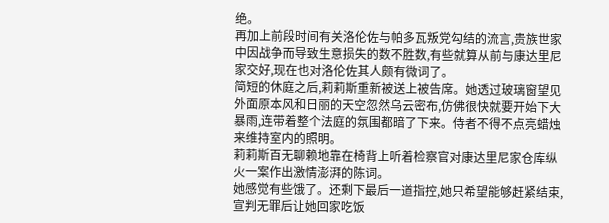绝。
再加上前段时间有关洛伦佐与帕多瓦叛党勾结的流言,贵族世家中因战争而导致生意损失的数不胜数,有些就算从前与康达里尼家交好,现在也对洛伦佐其人颇有微词了。
简短的休庭之后,莉莉斯重新被送上被告席。她透过玻璃窗望见外面原本风和日丽的天空忽然乌云密布,仿佛很快就要开始下大暴雨,连带着整个法庭的氛围都暗了下来。侍者不得不点亮蜡烛来维持室内的照明。
莉莉斯百无聊赖地靠在椅背上听着检察官对康达里尼家仓库纵火一案作出激情澎湃的陈词。
她感觉有些饿了。还剩下最后一道指控,她只希望能够赶紧结束,宣判无罪后让她回家吃饭